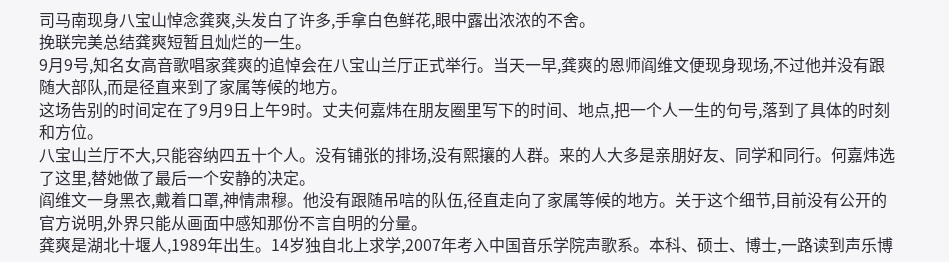司马南现身八宝山悼念龚爽,头发白了许多,手拿白色鲜花,眼中露出浓浓的不舍。
挽联完美总结龚爽短暂且灿烂的一生。
9月9号,知名女高音歌唱家龚爽的追悼会在八宝山兰厅正式举行。当天一早,龚爽的恩师阎维文便现身现场,不过他并没有跟随大部队,而是径直来到了家属等候的地方。
这场告别的时间定在了9月9日上午9时。丈夫何嘉炜在朋友圈里写下的时间、地点,把一个人一生的句号,落到了具体的时刻和方位。
八宝山兰厅不大,只能容纳四五十个人。没有铺张的排场,没有熙攘的人群。来的人大多是亲朋好友、同学和同行。何嘉炜选了这里,替她做了最后一个安静的决定。
阎维文一身黑衣,戴着口罩,神情肃穆。他没有跟随吊唁的队伍,径直走向了家属等候的地方。关于这个细节,目前没有公开的官方说明,外界只能从画面中感知那份不言自明的分量。
龚爽是湖北十堰人,1989年出生。14岁独自北上求学,2007年考入中国音乐学院声歌系。本科、硕士、博士,一路读到声乐博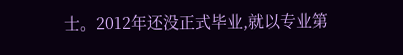士。2012年还没正式毕业,就以专业第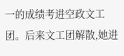一的成绩考进空政文工团。后来文工团解散,她进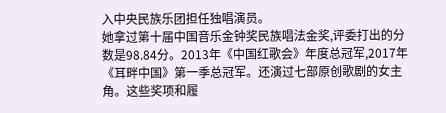入中央民族乐团担任独唱演员。
她拿过第十届中国音乐金钟奖民族唱法金奖,评委打出的分数是98.84分。2013年《中国红歌会》年度总冠军,2017年《耳畔中国》第一季总冠军。还演过七部原创歌剧的女主角。这些奖项和履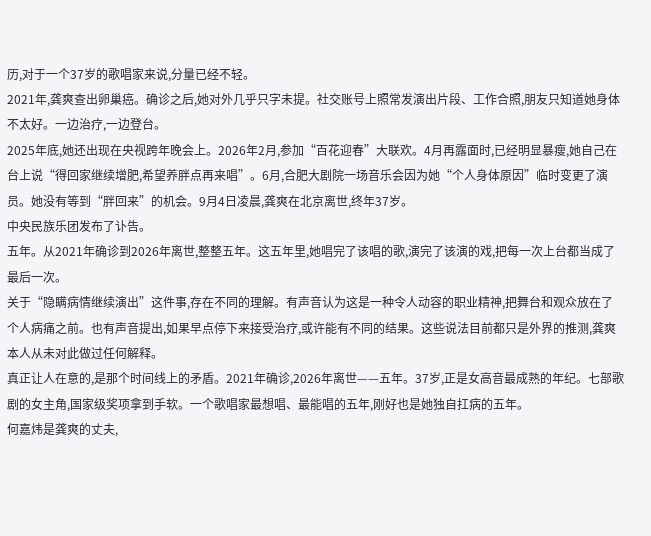历,对于一个37岁的歌唱家来说,分量已经不轻。
2021年,龚爽查出卵巢癌。确诊之后,她对外几乎只字未提。社交账号上照常发演出片段、工作合照,朋友只知道她身体不太好。一边治疗,一边登台。
2025年底,她还出现在央视跨年晚会上。2026年2月,参加“百花迎春”大联欢。4月再露面时,已经明显暴瘦,她自己在台上说“得回家继续增肥,希望养胖点再来唱”。6月,合肥大剧院一场音乐会因为她“个人身体原因”临时变更了演员。她没有等到“胖回来”的机会。9月4日凌晨,龚爽在北京离世,终年37岁。
中央民族乐团发布了讣告。
五年。从2021年确诊到2026年离世,整整五年。这五年里,她唱完了该唱的歌,演完了该演的戏,把每一次上台都当成了最后一次。
关于“隐瞒病情继续演出”这件事,存在不同的理解。有声音认为这是一种令人动容的职业精神,把舞台和观众放在了个人病痛之前。也有声音提出,如果早点停下来接受治疗,或许能有不同的结果。这些说法目前都只是外界的推测,龚爽本人从未对此做过任何解释。
真正让人在意的,是那个时间线上的矛盾。2021年确诊,2026年离世——五年。37岁,正是女高音最成熟的年纪。七部歌剧的女主角,国家级奖项拿到手软。一个歌唱家最想唱、最能唱的五年,刚好也是她独自扛病的五年。
何嘉炜是龚爽的丈夫,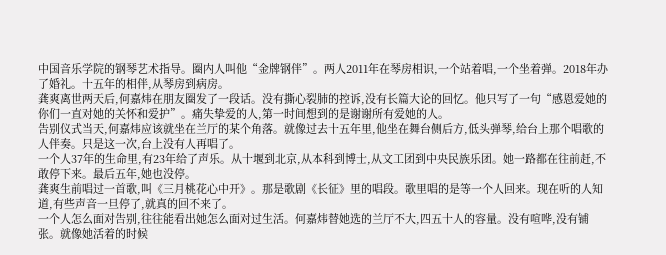中国音乐学院的钢琴艺术指导。圈内人叫他“金牌钢伴”。两人2011年在琴房相识,一个站着唱,一个坐着弹。2018年办了婚礼。十五年的相伴,从琴房到病房。
龚爽离世两天后,何嘉炜在朋友圈发了一段话。没有撕心裂肺的控诉,没有长篇大论的回忆。他只写了一句“感恩爱她的你们一直对她的关怀和爱护”。痛失挚爱的人,第一时间想到的是谢谢所有爱她的人。
告别仪式当天,何嘉炜应该就坐在兰厅的某个角落。就像过去十五年里,他坐在舞台侧后方,低头弹琴,给台上那个唱歌的人伴奏。只是这一次,台上没有人再唱了。
一个人37年的生命里,有23年给了声乐。从十堰到北京,从本科到博士,从文工团到中央民族乐团。她一路都在往前赶,不敢停下来。最后五年,她也没停。
龚爽生前唱过一首歌,叫《三月桃花心中开》。那是歌剧《长征》里的唱段。歌里唱的是等一个人回来。现在听的人知道,有些声音一旦停了,就真的回不来了。
一个人怎么面对告别,往往能看出她怎么面对过生活。何嘉炜替她选的兰厅不大,四五十人的容量。没有喧哗,没有铺张。就像她活着的时候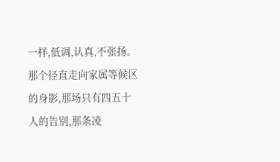一样,低调,认真,不张扬。
那个径直走向家属等候区的身影,那场只有四五十人的告别,那条凌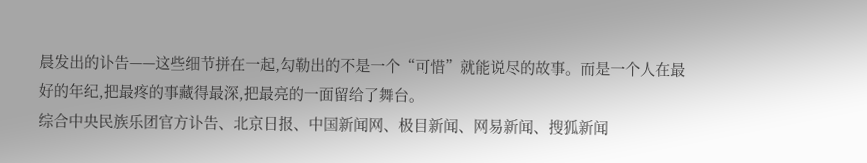晨发出的讣告——这些细节拼在一起,勾勒出的不是一个“可惜”就能说尽的故事。而是一个人在最好的年纪,把最疼的事藏得最深,把最亮的一面留给了舞台。
综合中央民族乐团官方讣告、北京日报、中国新闻网、极目新闻、网易新闻、搜狐新闻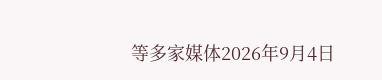等多家媒体2026年9月4日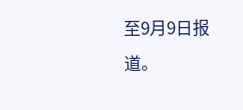至9月9日报道。